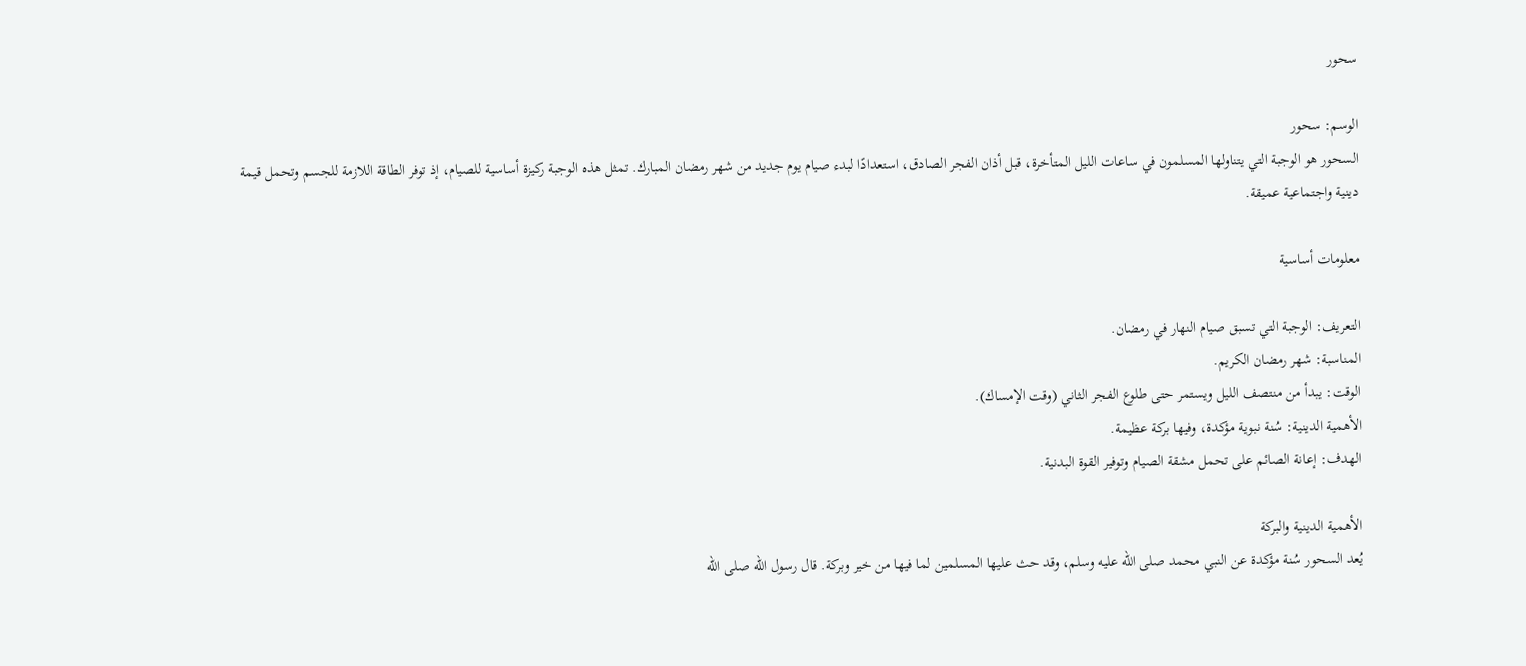سحور

الوسم: سحور
السحور هو الوجبة التي يتناولها المسلمون في ساعات الليل المتأخرة، قبل أذان الفجر الصادق، استعدادًا لبدء صيام يوم جديد من شهر رمضان المبارك. تمثل هذه الوجبة ركيزة أساسية للصيام، إذ توفر الطاقة اللازمة للجسم وتحمل قيمة دينية واجتماعية عميقة.

معلومات أساسية

التعريف: الوجبة التي تسبق صيام النهار في رمضان.
المناسبة: شهر رمضان الكريم.
الوقت: يبدأ من منتصف الليل ويستمر حتى طلوع الفجر الثاني (وقت الإمساك).
الأهمية الدينية: سُنة نبوية مؤكدة، وفيها بركة عظيمة.
الهدف: إعانة الصائم على تحمل مشقة الصيام وتوفير القوة البدنية.

الأهمية الدينية والبركة
يُعد السحور سُنة مؤكدة عن النبي محمد صلى الله عليه وسلم، وقد حث عليها المسلمين لما فيها من خير وبركة. قال رسول الله صلى الله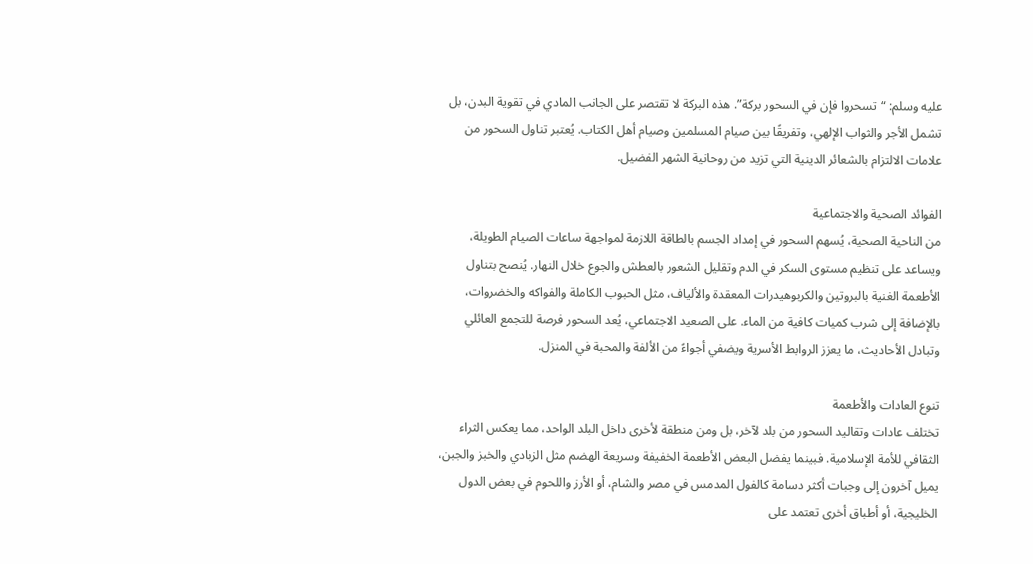عليه وسلم: “تسحروا فإن في السحور بركة”. هذه البركة لا تقتصر على الجانب المادي في تقوية البدن، بل تشمل الأجر والثواب الإلهي، وتفريقًا بين صيام المسلمين وصيام أهل الكتاب. يُعتبر تناول السحور من علامات الالتزام بالشعائر الدينية التي تزيد من روحانية الشهر الفضيل.

الفوائد الصحية والاجتماعية
من الناحية الصحية، يُسهم السحور في إمداد الجسم بالطاقة اللازمة لمواجهة ساعات الصيام الطويلة، ويساعد على تنظيم مستوى السكر في الدم وتقليل الشعور بالعطش والجوع خلال النهار. يُنصح بتناول الأطعمة الغنية بالبروتين والكربوهيدرات المعقدة والألياف، مثل الحبوب الكاملة والفواكه والخضروات، بالإضافة إلى شرب كميات كافية من الماء. على الصعيد الاجتماعي، يُعد السحور فرصة للتجمع العائلي وتبادل الأحاديث، ما يعزز الروابط الأسرية ويضفي أجواءً من الألفة والمحبة في المنزل.

تنوع العادات والأطعمة
تختلف عادات وتقاليد السحور من بلد لآخر، بل ومن منطقة لأخرى داخل البلد الواحد، مما يعكس الثراء الثقافي للأمة الإسلامية. فبينما يفضل البعض الأطعمة الخفيفة وسريعة الهضم مثل الزبادي والخبز والجبن، يميل آخرون إلى وجبات أكثر دسامة كالفول المدمس في مصر والشام، أو الأرز واللحوم في بعض الدول الخليجية، أو أطباق أخرى تعتمد على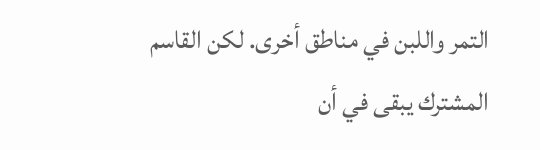التمر واللبن في مناطق أخرى. لكن القاسم المشترك يبقى في أن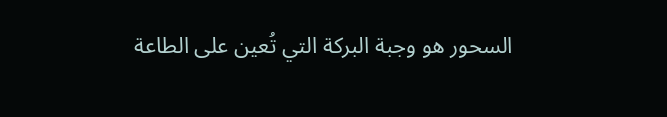السحور هو وجبة البركة التي تُعين على الطاعة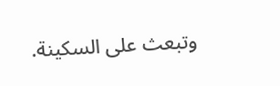وتبعث على السكينة.